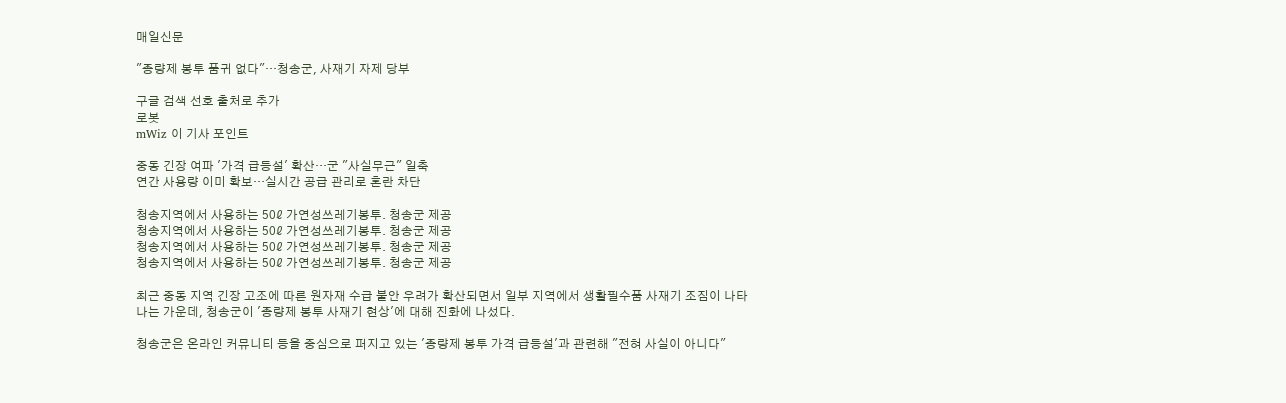매일신문

"종량제 봉투 품귀 없다"…청송군, 사재기 자제 당부

구글 검색 선호 출처로 추가
로봇
mWiz 이 기사 포인트

중동 긴장 여파 '가격 급등설' 확산…군 "사실무근" 일축
연간 사용량 이미 확보…실시간 공급 관리로 혼란 차단

청송지역에서 사용하는 50ℓ 가연성쓰레기봉투. 청송군 제공
청송지역에서 사용하는 50ℓ 가연성쓰레기봉투. 청송군 제공
청송지역에서 사용하는 50ℓ 가연성쓰레기봉투. 청송군 제공
청송지역에서 사용하는 50ℓ 가연성쓰레기봉투. 청송군 제공

최근 중동 지역 긴장 고조에 따른 원자재 수급 불안 우려가 확산되면서 일부 지역에서 생활필수품 사재기 조짐이 나타나는 가운데, 청송군이 '종량제 봉투 사재기 현상'에 대해 진화에 나섰다.

청송군은 온라인 커뮤니티 등을 중심으로 퍼지고 있는 '종량제 봉투 가격 급등설'과 관련해 "전혀 사실이 아니다"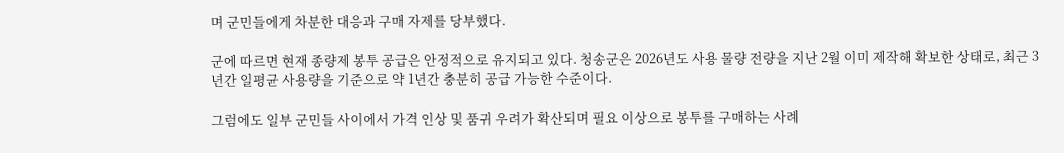며 군민들에게 차분한 대응과 구매 자제를 당부했다.

군에 따르면 현재 종량제 봉투 공급은 안정적으로 유지되고 있다. 청송군은 2026년도 사용 물량 전량을 지난 2월 이미 제작해 확보한 상태로, 최근 3년간 일평균 사용량을 기준으로 약 1년간 충분히 공급 가능한 수준이다.

그럼에도 일부 군민들 사이에서 가격 인상 및 품귀 우려가 확산되며 필요 이상으로 봉투를 구매하는 사례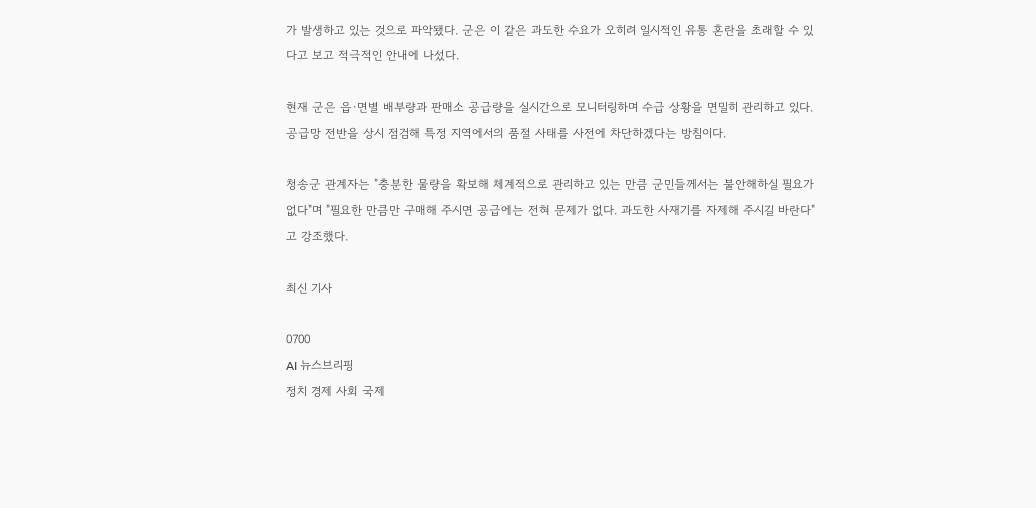가 발생하고 있는 것으로 파악됐다. 군은 이 같은 과도한 수요가 오히려 일시적인 유통 혼란을 초래할 수 있다고 보고 적극적인 안내에 나섰다.

현재 군은 읍·면별 배부량과 판매소 공급량을 실시간으로 모니터링하며 수급 상황을 면밀히 관리하고 있다. 공급망 전반을 상시 점검해 특정 지역에서의 품절 사태를 사전에 차단하겠다는 방침이다.

청송군 관계자는 "충분한 물량을 확보해 체계적으로 관리하고 있는 만큼 군민들께서는 불안해하실 필요가 없다"며 "필요한 만큼만 구매해 주시면 공급에는 전혀 문제가 없다. 과도한 사재기를 자제해 주시길 바란다"고 강조했다.

최신 기사

0700
AI 뉴스브리핑
정치 경제 사회 국제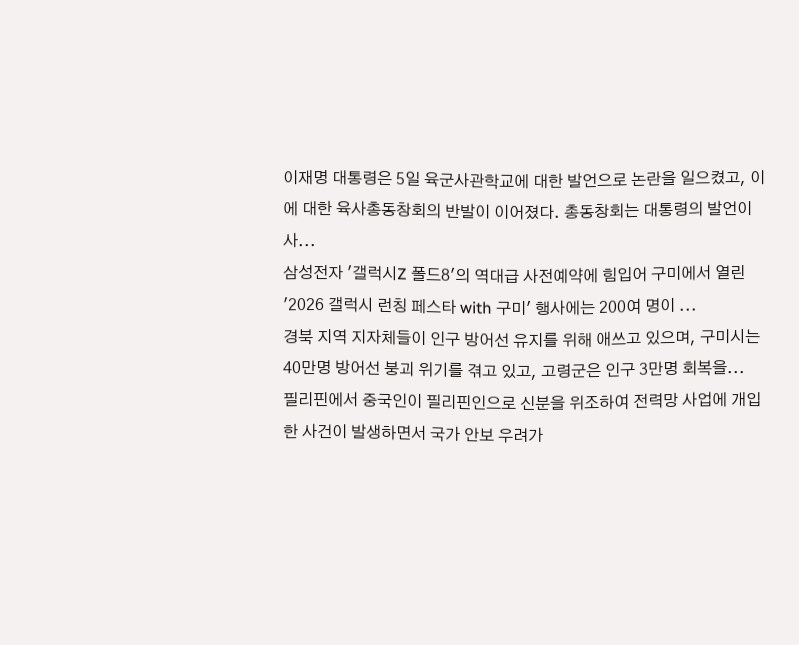이재명 대통령은 5일 육군사관학교에 대한 발언으로 논란을 일으켰고, 이에 대한 육사총동창회의 반발이 이어졌다. 총동창회는 대통령의 발언이 사...
삼성전자 '갤럭시Z 폴드8'의 역대급 사전예약에 힘입어 구미에서 열린 '2026 갤럭시 런칭 페스타 with 구미' 행사에는 200여 명이 ...
경북 지역 지자체들이 인구 방어선 유지를 위해 애쓰고 있으며, 구미시는 40만명 방어선 붕괴 위기를 겪고 있고, 고령군은 인구 3만명 회복을...
필리핀에서 중국인이 필리핀인으로 신분을 위조하여 전력망 사업에 개입한 사건이 발생하면서 국가 안보 우려가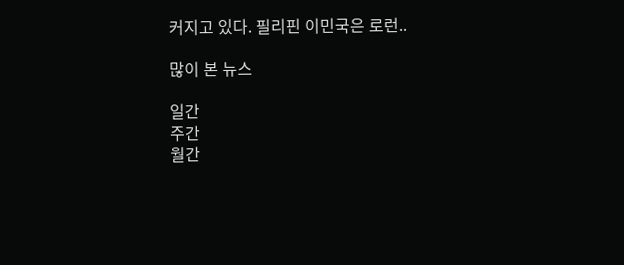커지고 있다. 필리핀 이민국은 로런..

많이 본 뉴스

일간
주간
월간